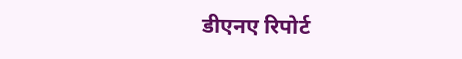डीएनए रिपोर्ट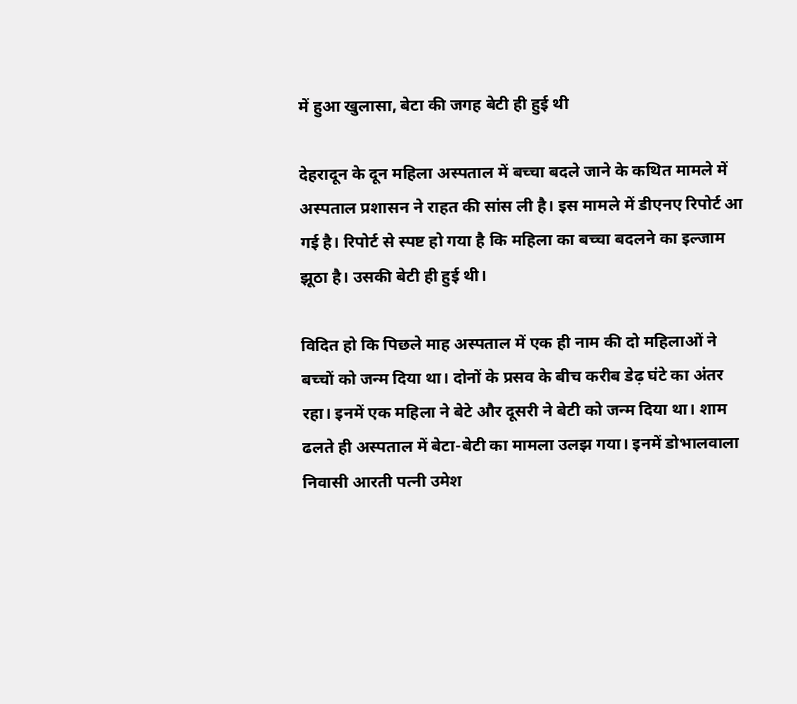में हुआ खुलासा, बेटा की जगह बेटी ही हुई थी

देहरादून के दून महिला अस्पताल में बच्चा बदले जाने के कथित मामले में अस्पताल प्रशासन ने राहत की सांस ली है। इस मामले में डीएनए रिपोर्ट आ गई है। रिपोर्ट से स्पष्ट हो गया है कि महिला का बच्चा बदलने का इल्जाम झूठा है। उसकी बेटी ही हुई थी।

विदित हो कि पिछले माह अस्पताल में एक ही नाम की दो महिलाओं ने बच्चों को जन्म दिया था। दोनों के प्रसव के बीच करीब डेढ़ घंटे का अंतर रहा। इनमें एक महिला ने बेटे और दूसरी ने बेटी को जन्म दिया था। शाम ढलते ही अस्पताल में बेटा-बेटी का मामला उलझ गया। इनमें डोभालवाला निवासी आरती पत्नी उमेश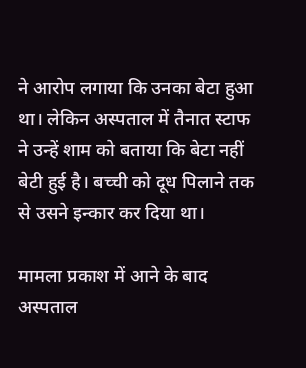ने आरोप लगाया कि उनका बेटा हुआ था। लेकिन अस्पताल में तैनात स्टाफ ने उन्हें शाम को बताया कि बेटा नहीं बेटी हुई है। बच्ची को दूध पिलाने तक से उसने इन्कार कर दिया था।

मामला प्रकाश में आने के बाद अस्पताल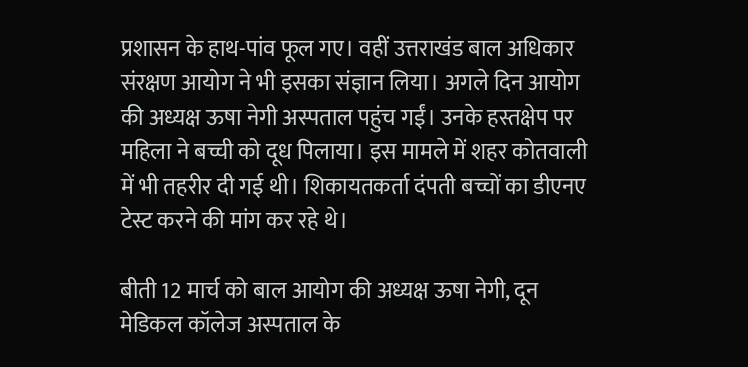प्रशासन के हाथ-पांव फूल गए। वहीं उत्तराखंड बाल अधिकार संरक्षण आयोग ने भी इसका संज्ञान लिया। अगले दिन आयोग की अध्यक्ष ऊषा नेगी अस्पताल पहुंच गईं। उनके हस्तक्षेप पर महिला ने बच्ची को दूध पिलाया। इस मामले में शहर कोतवाली में भी तहरीर दी गई थी। शिकायतकर्ता दंपती बच्चों का डीएनए टेस्ट करने की मांग कर रहे थे।

बीती 12 मार्च को बाल आयोग की अध्यक्ष ऊषा नेगी, दून मेडिकल कॉलेज अस्पताल के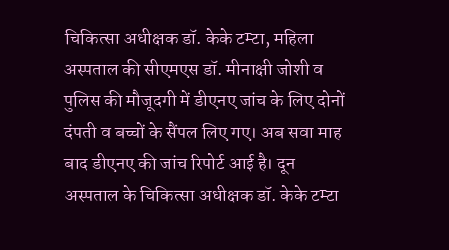चिकित्सा अधीक्षक डॉ. केके टम्टा, महिला अस्पताल की सीएमएस डॉ. मीनाक्षी जोशी व पुलिस की मौजूदगी में डीएनए जांच के लिए दोनों दंपती व बच्चों के सैंपल लिए गए। अब सवा माह बाद डीएनए की जांच रिपोर्ट आई है। दून अस्पताल के चिकित्सा अधीक्षक डॉ. केके टम्टा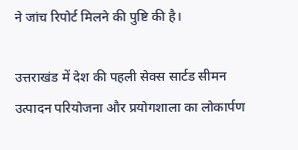ने जांच रिपोर्ट मिलने की पुष्टि की है।

उत्तराखंड में देश की पहली सेक्स सार्टड सीमन उत्पादन परियोजना और प्रयोगशाला का लोकार्पण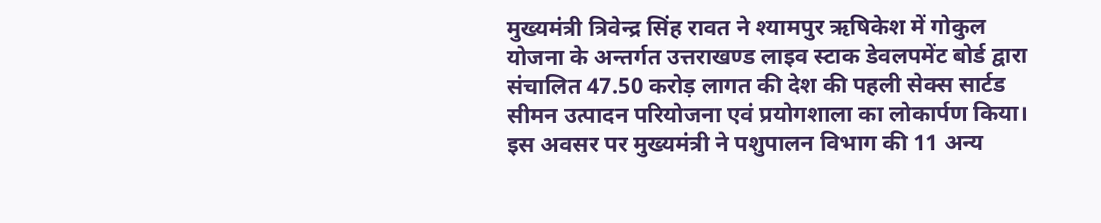मुख्यमंत्री त्रिवेन्द्र सिंह रावत ने श्यामपुर ऋषिकेश में गोकुल योजना के अन्तर्गत उत्तराखण्ड लाइव स्टाक डेवलपमेंट बोर्ड द्वारा संचालित 47.50 करोड़ लागत की देश की पहली सेक्स सार्टड सीमन उत्पादन परियोजना एवं प्रयोगशाला का लोकार्पण किया। इस अवसर पर मुख्यमंत्री ने पशुपालन विभाग की 11 अन्य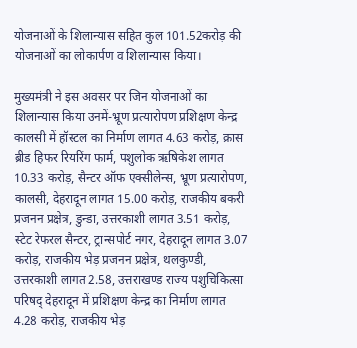योजनाओं के शिलान्यास सहित कुल 101.52करोड़ की योजनाओं का लोकार्पण व शिलान्यास किया।

मुख्यमंत्री ने इस अवसर पर जिन योजनाओं का शिलान्यास किया उनमें-भ्रूण प्रत्यारोपण प्रशिक्षण केन्द्र कालसी में हॉस्टल का निर्माण लागत 4.63 करोड़, क्रास ब्रीड हिफर रियरिंग फार्म, पशुलोक ऋषिकेश लागत 10.33 करोड़, सैन्टर ऑफ एक्सीलेन्स, भ्रूण प्रत्यारोपण, कालसी, देहरादून लागत 15.00 करोड़, राजकीय बकरी प्रजनन प्रक्षेत्र, डुन्डा, उत्तरकाशी लागत 3.51 करोड़, स्टेट रेफरल सैन्टर, ट्रान्सपोर्ट नगर, देहरादून लागत 3.07 करोड़, राजकीय भेड़ प्रजनन प्रक्षेत्र, थलकुण्डी, उत्तरकाशी लागत 2.58, उत्तराखण्ड राज्य पशुचिकित्सा परिषद् देहरादून में प्रशिक्षण केन्द्र का निर्माण लागत 4.28 करोड़, राजकीय भेड़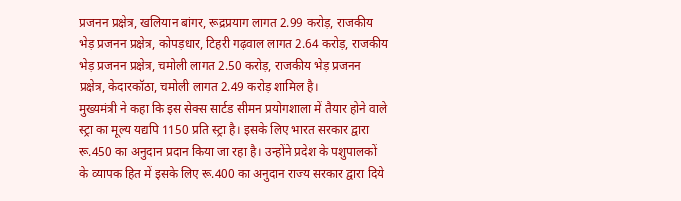प्रजनन प्रक्षेत्र, खलियान बांगर, रूद्रप्रयाग लागत 2.99 करोड़, राजकीय भेड़ प्रजनन प्रक्षेत्र, कोपड़धार, टिहरी गढ़वाल लागत 2.64 करोड़, राजकीय भेड़ प्रजनन प्रक्षेत्र, चमोली लागत 2.50 करोड़, राजकीय भेड़ प्रजनन प्रक्षेत्र, केदारकॉठा, चमोली लागत 2.49 करोड़ शामिल है।
मुख्यमंत्री ने कहा कि इस सेक्स सार्टड सीमन प्रयोगशाला में तैयार होने वाले स्ट्रा का मूल्य यद्यपि 1150 प्रति स्ट्रा है। इसके लिए भारत सरकार द्वारा रू.450 का अनुदान प्रदान किया जा रहा है। उन्होंने प्रदेश के पशुपालकों के व्यापक हित में इसके लिए रू.400 का अनुदान राज्य सरकार द्वारा दिये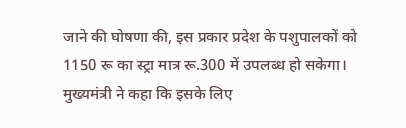जाने की घोषणा की, इस प्रकार प्रदेश के पशुपालकों को 1150 रू का स्ट्रा मात्र रू.300 में उपलब्ध हो सकेगा। मुख्यमंत्री ने कहा कि इसके लिए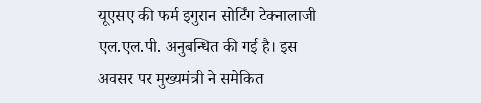यूएसए की फर्म इगुरान सोर्टिंग टेक्नालाजी एल.एल.पी. अनुबन्धित की गई है। इस अवसर पर मुख्यमंत्री ने समेकित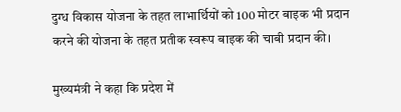दुग्ध विकास योजना के तहत लाभार्थियों को 100 मोटर बाइक भी प्रदान करने की योजना के तहत प्रतीक स्वरूप बाइक की चाबी प्रदान की।

मुख्यमंत्री ने कहा कि प्रदेश में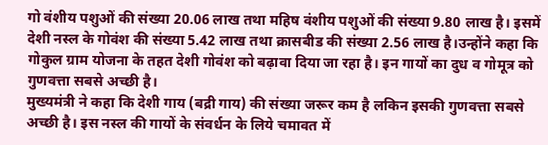गो वंशीय पशुओं की संख्या 20.06 लाख तथा महिष वंशीय पशुओं की संख्या 9.80 लाख है। इसमें देशी नस्ल के गोवंश की संख्या 5.42 लाख तथा क्रासबीड की संख्या 2.56 लाख है।उन्होंने कहा कि गोकुल ग्राम योजना के तहत देशी गोवंश को बढ़ावा दिया जा रहा है। इन गायों का दुध व गोमूत्र को गुणवत्ता सबसे अच्छी है।
मुख्यमंत्री ने कहा कि देशी गाय (बद्री गाय) की संख्या जरूर कम है लकिन इसकी गुणवत्ता सबसे अच्छी है। इस नस्ल की गायों के संवर्धन के लिये चमावत में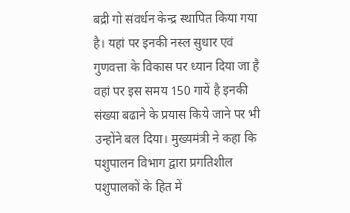बद्री गो संवर्धन केन्द्र स्थापित किया गया है। यहां पर इनकी नस्ल सुधार एवं गुणवत्ता के विकास पर ध्यान दिया जा है वहां पर इस समय 150 गायें है इनकी संख्या बढाने के प्रयास किये जाने पर भी उन्होंने बल दिया। मुख्यमंत्री ने कहा कि पशुपालन विभाग द्वारा प्रगतिशील पशुपालकों के हित में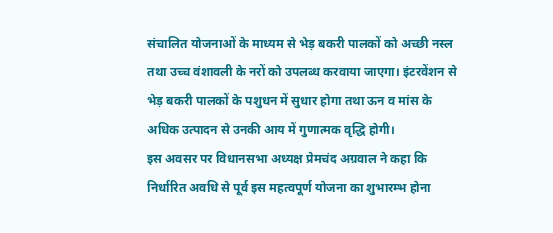संचालित योजनाओं के माध्यम से भेड़ बकरी पालकों को अच्छी नस्ल तथा उच्च वंशावली के नरों को उपलब्ध करवाया जाएगा। इंटरवेंशन से भेड़ बकरी पालकों के पशुधन में सुधार होगा तथा ऊन व मांस के अधिक उत्पादन से उनकी आय में गुणात्मक वृद्धि होगी।
इस अवसर पर विधानसभा अध्यक्ष प्रेमचंद अग्रवाल ने कहा कि निर्धारित अवधि से पूर्व इस महत्वपूर्ण योजना का शुभारम्भ होना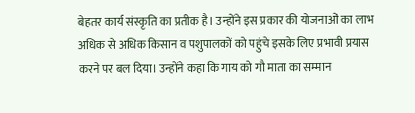बेहतर कार्य संस्कृति का प्रतीक है। उन्होंने इस प्रकार की योजनाओं का लाभ अधिक से अधिक किसान व पशुपालकों को पहुंचे इसके लिए प्रभावी प्रयास करने पर बल दिया। उन्होंने कहा कि गाय को गौ माता का सम्मान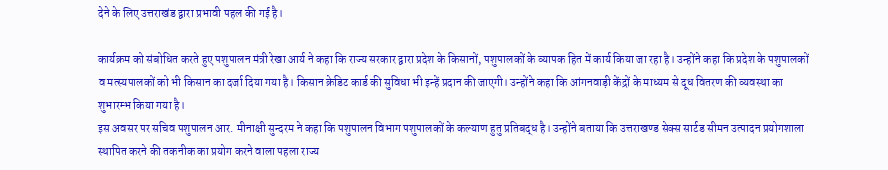देने के लिए उत्तराखंड द्वारा प्रभावी पहल की गई है।

कार्यक्रम को संबोधित करते हुए पशुपालन मंत्री रेखा आर्य ने कहा कि राज्य सरकार द्वारा प्रदेश के किसानों, पशुपालकों के व्यापक हित में कार्य किया जा रहा है। उन्होंने कहा कि प्रदेश के पशुपालकों व मत्स्यपालकों को भी किसान का दर्जा दिया गया है। किसान क्रेडिट कार्ड की सुविधा भी इन्हें प्रदान की जाएगी। उन्होंने कहा कि आंगनवाड़ी केंद्रों के माध्यम से दूध वितरण की व्यवस्था का शुभारम्भ किया गया है।
इस अवसर पर सचिव पशुपालन आर. मीनाक्षी सुन्दरम ने कहा कि पशुपालन विभाग पशुपालकों के कल्याण हुतु प्रतिबद्ध है। उन्होंने बताया कि उत्तराखण्ड सेक्स सार्टड सीमन उत्पादन प्रयोगशाला स्थापित करने की तकनीक का प्रयोग करने वाला पहला राज्य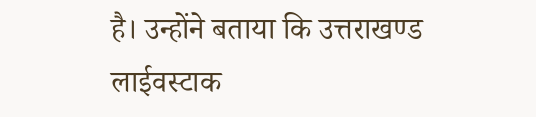है। उन्होंने बताया कि उत्तराखण्ड लाईवस्टाक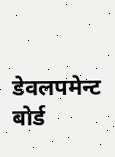डेवलपमेन्ट बोर्ड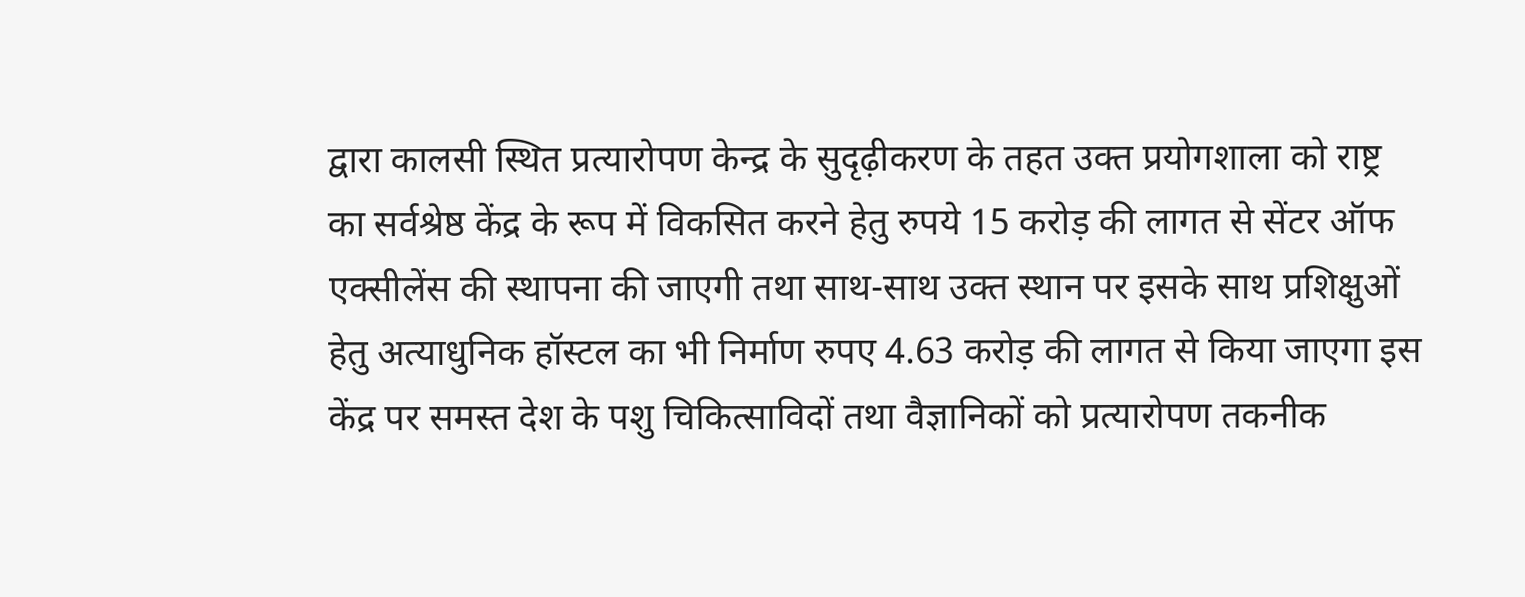द्वारा कालसी स्थित प्रत्यारोपण केन्द्र के सुदृढ़ीकरण के तहत उक्त प्रयोगशाला को राष्ट्र का सर्वश्रेष्ठ केंद्र के रूप में विकसित करने हेतु रुपये 15 करोड़ की लागत से सेंटर ऑफ एक्सीलेंस की स्थापना की जाएगी तथा साथ-साथ उक्त स्थान पर इसके साथ प्रशिक्षुओं हेतु अत्याधुनिक हॉस्टल का भी निर्माण रुपए 4.63 करोड़ की लागत से किया जाएगा इस केंद्र पर समस्त देश के पशु चिकित्साविदों तथा वैज्ञानिकों को प्रत्यारोपण तकनीक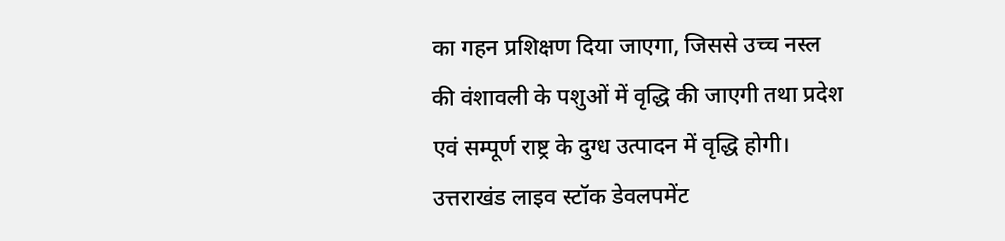का गहन प्रशिक्षण दिया जाएगा, जिससे उच्च नस्ल की वंशावली के पशुओं में वृद्धि की जाएगी तथा प्रदेश एवं सम्पूर्ण राष्ट्र के दुग्ध उत्पादन में वृद्धि होगी।
उत्तराखंड लाइव स्टॉक डेवलपमेंट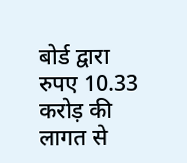बोर्ड द्वारा रुपए 10.33 करोड़ की लागत से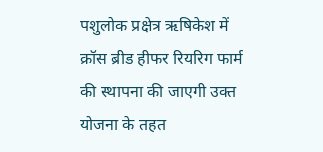पशुलोक प्रक्षेत्र ऋषिकेश में क्रॉस ब्रीड हीफर रियरिग फार्म की स्थापना की जाएगी उक्त योजना के तहत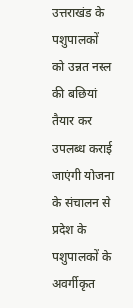उत्तराखंड के पशुपालकों को उन्नत नस्ल की बछियां तैयार कर उपलब्ध कराई जाएंगी योजना के संचालन से प्रदेश के पशुपालकों के अवर्गीकृत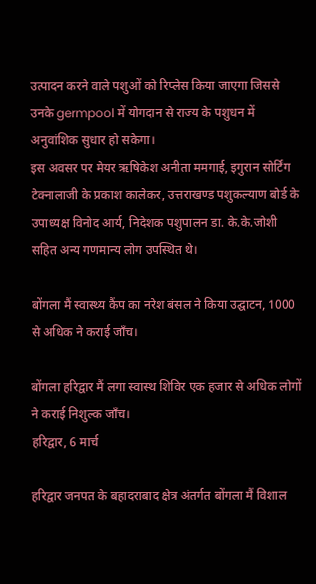उत्पादन करने वाले पशुओं को रिप्लेस किया जाएगा जिससे उनके germpool में योगदान से राज्य के पशुधन में अनुवांशिक सुधार हो सकेगा।
इस अवसर पर मेयर ऋषिकेश अनीता ममगाई, इगुरान सोर्टिंग टेक्नालाजी के प्रकाश कालेकर, उत्तराखण्ड पशुकल्याण बोर्ड के उपाध्यक्ष विनोद आर्य, निदेशक पशुपालन डा. के.के.जोशी सहित अन्य गणमान्य लोग उपस्थित थे।

बोंगला मैं स्वास्थ्य कैंप का नरेश बंसल ने किया उद्घाटन, 1000 से अधिक ने कराई जाँच।

बोंगला हरिद्वार मैं लगा स्वास्थ शिविर एक हजार से अधिक लोगों ने कराई निशुल्क जाँच।
हरिद्वार, 6 मार्च

हरिद्वार जनपत के बहादराबाद क्षेत्र अंतर्गत बोंगला मैं विशाल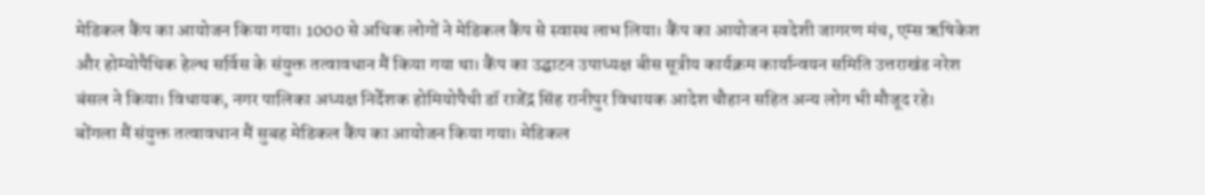मेडिकल कैंप का आयोजन किया गया। 1000 से अधिक लोगों ने मेडिकल कैंप से स्वास्थ लाभ लिया। कैंप का आयोजन स्वदेशी जागरण मंच, एम्स ऋषिकेश और होम्योपैथिक हेल्थ सर्विस के संयुक्त तत्वावधान मैं किया गया था। कैंप का उद्घाटन उपाध्यक्ष बीस सूत्रीय कार्यक्रम कार्यान्वयन समिति उत्तराखंड नरेश बंसल ने किया। विधायक, नगर पालिका अध्यक्ष निर्देशक होमियोपैथी डॉ राजेंद्र सिंह रानीपुर विधायक आदेश चौहान सहित अन्य लोग भी मौजूद रहे।
बोंगला मैं संयुक्त तत्वावधान मैं सुबह मेडिकल कैंप का आयोजन किया गया। मेडिकल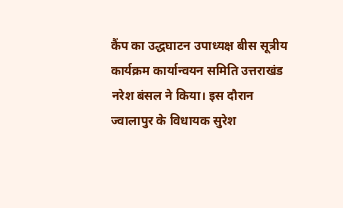कैंप का उद्धघाटन उपाध्यक्ष बीस सूत्रीय कार्यक्रम कार्यान्वयन समिति उत्तराखंड नरेश बंसल ने किया। इस दौरान ज्वालापुर के विधायक सुरेश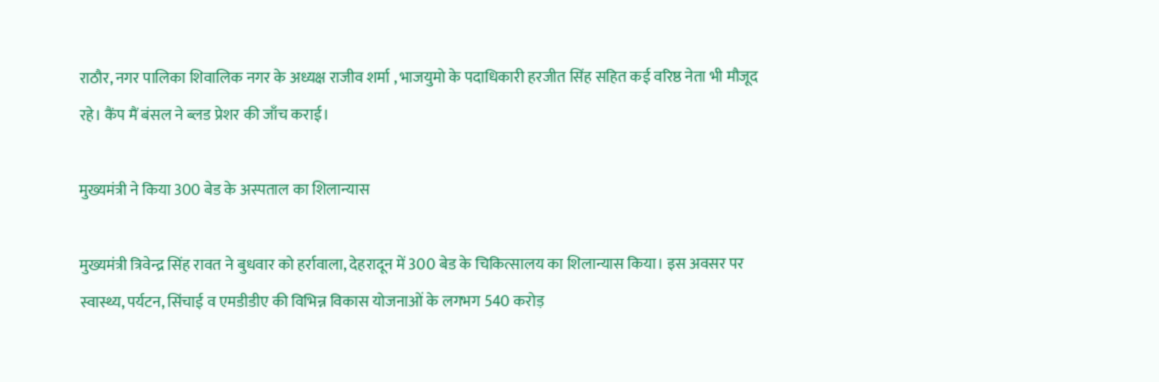राठौर, नगर पालिका शिवालिक नगर के अध्यक्ष राजीव शर्मा , भाजयुमो के पदाधिकारी हरजीत सिंह सहित कई वरिष्ठ नेता भी मौजूद रहे। कैंप मैं बंसल ने ब्लड प्रेशर की जाँच कराई।

मुख्यमंत्री ने किया 300 बेड के अस्पताल का शिलान्यास

मुख्यमंत्री त्रिवेन्द्र सिंह रावत ने बुधवार को हर्रावाला, देहरादून में 300 बेड के चिकित्सालय का शिलान्यास किया। इस अवसर पर स्वास्थ्य, पर्यटन, सिंचाई व एमडीडीए की विभिन्न विकास योजनाओं के लगभग 540 करोड़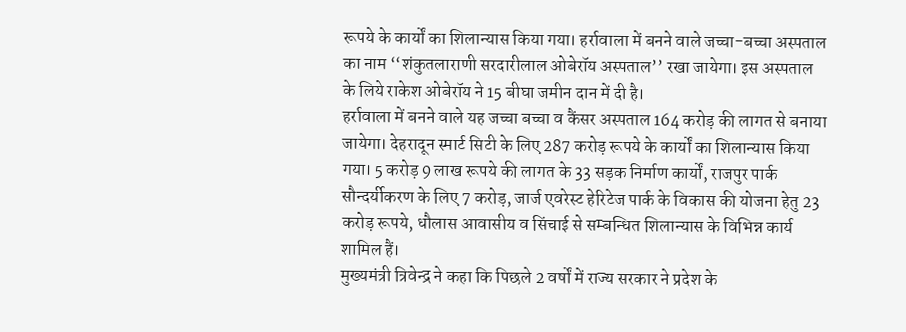रूपये के कार्यों का शिलान्यास किया गया। हर्रावाला में बनने वाले जच्चा-बच्चा अस्पताल का नाम ‘‘शंकुतलाराणी सरदारीलाल ओबेरॉय अस्पताल’’ रखा जायेगा। इस अस्पताल के लिये राकेश ओबेरॉय ने 15 बीघा जमीन दान में दी है।
हर्रावाला में बनने वाले यह जच्चा बच्चा व कैंसर अस्पताल 164 करोड़ की लागत से बनाया जायेगा। देहरादून स्मार्ट सिटी के लिए 287 करोड़ रूपये के कार्यों का शिलान्यास किया गया। 5 करोड़ 9 लाख रूपये की लागत के 33 सड़क निर्माण कार्यों, राजपुर पार्क सौन्दर्यीकरण के लिए 7 करोड़, जार्ज एवरेस्ट हेरिटेज पार्क के विकास की योजना हेतु 23 करोड़ रूपये, धौलास आवासीय व सिंचाई से सम्बन्धित शिलान्यास के विभिन्न कार्य शामिल हैं।
मुख्यमंत्री त्रिवेन्द्र ने कहा कि पिछले 2 वर्षों में राज्य सरकार ने प्रदेश के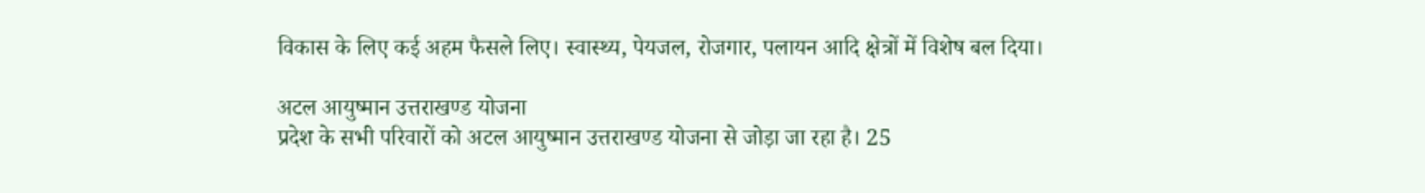विकास के लिए कई अहम फैसले लिए। स्वास्थ्य, पेयजल, रोजगार, पलायन आदि क्षेत्रों में विशेष बल दिया।

अटल आयुष्मान उत्तराखण्ड योजना
प्रदेश के सभी परिवारों को अटल आयुष्मान उत्तराखण्ड योजना से जोड़ा जा रहा है। 25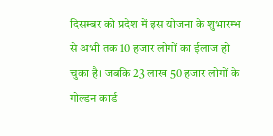दिसम्बर को प्रदेश में इस योजना के शुभारम्भ से अभी तक 10 हजार लोगों का ईलाज हो चुका है। जबकि 23 लाख 50 हजार लोगों के गोल्डन कार्ड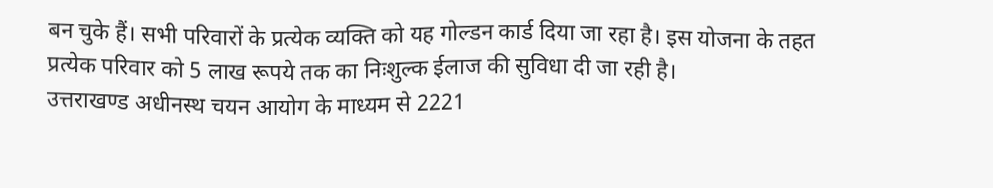बन चुके हैं। सभी परिवारों के प्रत्येक व्यक्ति को यह गोल्डन कार्ड दिया जा रहा है। इस योजना के तहत प्रत्येक परिवार को 5 लाख रूपये तक का निःशुल्क ईलाज की सुविधा दी जा रही है।
उत्तराखण्ड अधीनस्थ चयन आयोग के माध्यम से 2221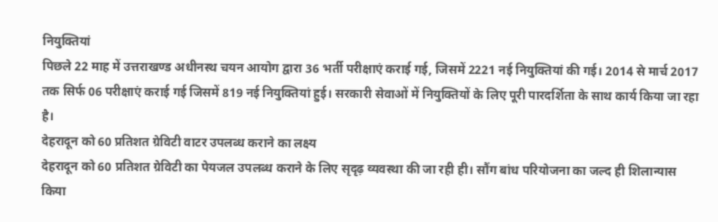नियुक्तियां
पिछले 22 माह में उत्तराखण्ड अधीनस्थ चयन आयोग द्वारा 36 भर्ती परीक्षाएं कराई गई, जिसमें 2221 नई नियुक्तियां की गई। 2014 से मार्च 2017 तक सिर्फ 06 परीक्षाएं कराई गई जिसमें 819 नई नियुक्तियां हुई। सरकारी सेवाओं में नियुक्तियों के लिए पूरी पारदर्शिता के साथ कार्य किया जा रहा है।
देहरादून को 60 प्रतिशत ग्रेविटी वाटर उपलब्ध कराने का लक्ष्य
देहरादून को 60 प्रतिशत ग्रेविटी का पेयजल उपलब्ध कराने के लिए सृदृढ़ व्यवस्था की जा रही ही। सौंग बांध परियोजना का जल्द ही शिलान्यास किया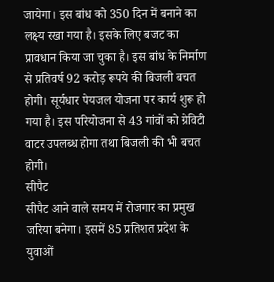जायेगा। इस बांध को 350 दिन में बनाने का लक्ष्य रखा गया है। इसके लिए बजट का प्रावधान किया जा चुका है। इस बांध के निर्माण से प्रतिवर्ष 92 करोड़ रूपये की बिजली बचत होगी। सूर्यधार पेयजल योजना पर कार्य शुरू हो गया है। इस परियोजना से 43 गांवों को ग्रेविटी वाटर उपलब्ध होगा तथा बिजली की भी बचत होगी।
सीपैट
सीपैट आने वाले समय में रोजगार का प्रमुख जरिया बनेगा। इसमें 85 प्रतिशत प्रदेश के युवाओं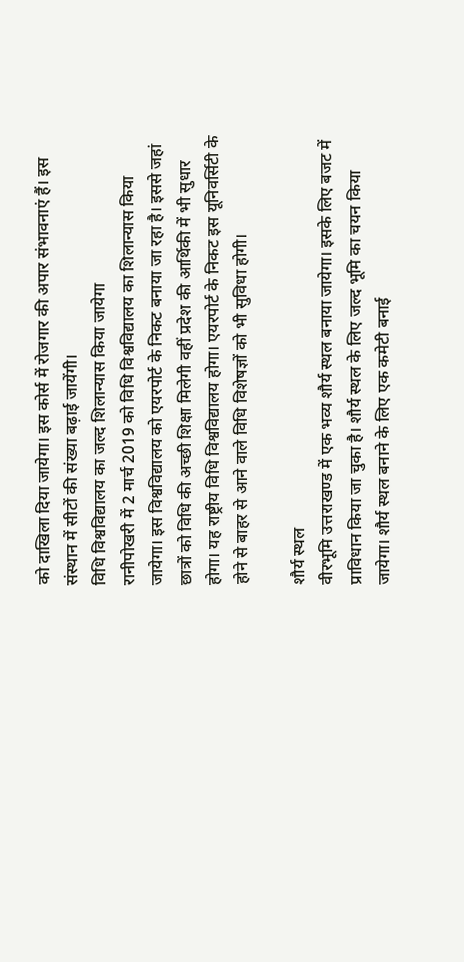को दाखिला दिया जायेगा। इस कोर्स में रोजगार की अपार संभावनाएं हैं। इस संस्थान में सीटों की संख्या बढ़ाई जायेंगी।
विधि विश्वविद्यालय का जल्द शिलान्यास किया जायेगा
रानीपोखरी में 2 मार्च 2019 को विधि विश्वविद्यालय का शिलान्यास किया जायेगा। इस विश्वविद्यालय को एयरपोर्ट के निकट बनाया जा रहा है। इससे जहां छात्रों को विधि की अच्छी शिक्षा मिलेगी वहीं प्रदेश की आर्थिकी में भी सुधार होगा। यह राष्ट्रीय विधि विश्वविद्यालय होगा। एयरपोर्ट के निकट इस यूनिवर्सिटी के होने से बाहर से आने वाले विधि विशेषज्ञों को भी सुविधा होगी।

शौर्य स्थल
वीरभूमि उत्तराखण्ड में एक भव्य शौर्य स्थल बनाया जायेगा। इसके लिए बजट में प्राविधान किया जा चुका है। शौर्य स्थल के लिए जल्द भूमि का चयन किया जायेगा। शौर्य स्थल बनाने के लिए एक कमेटी बनाई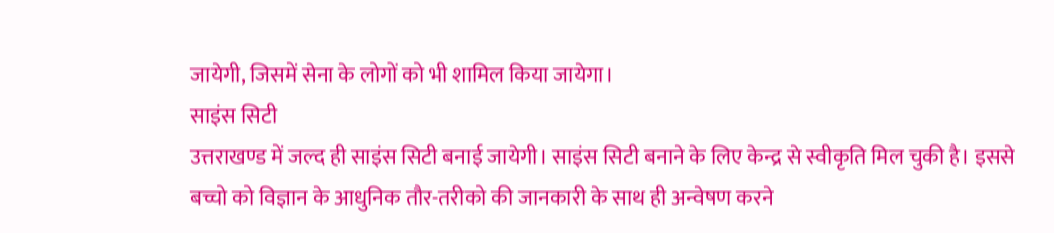जायेगी, जिसमें सेना के लोगों को भी शामिल किया जायेगा।
साइंस सिटी
उत्तराखण्ड में जल्द ही साइंस सिटी बनाई जायेगी। साइंस सिटी बनाने के लिए केन्द्र से स्वीकृति मिल चुकी है। इससे बच्चो को विज्ञान के आधुनिक तौर-तरीको की जानकारी के साथ ही अन्वेषण करने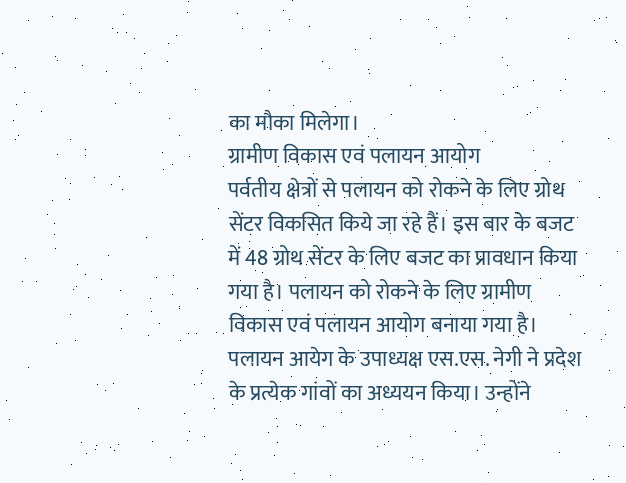का मौका मिलेगा।
ग्रामीण विकास एवं पलायन आयोग
पर्वतीय क्षेत्रों से पलायन को रोकने के लिए ग्रोथ सेंटर विकसित किये जा रहे हैं। इस बार के बजट में 48 ग्रोथ सेंटर के लिए बजट का प्रावधान किया गया है। पलायन को रोकने के लिए ग्रामीण विकास एवं पलायन आयोग बनाया गया है। पलायन आयेग के उपाध्यक्ष एस.एस. नेगी ने प्रदेश के प्रत्येक गांवों का अध्ययन किया। उन्होंने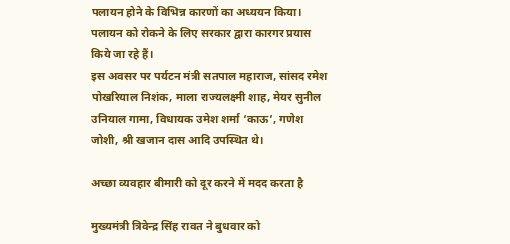पलायन होने के विभिन्न कारणों का अध्ययन किया। पलायन को रोकने के लिए सरकार द्वारा कारगर प्रयास किये जा रहे हैं।
इस अवसर पर पर्यटन मंत्री सतपाल महाराज, सांसद रमेश पोखरियाल निशंक, माला राज्यलक्ष्मी शाह, मेयर सुनील उनियाल गामा, विधायक उमेश शर्मा ‘काऊ’, गणेश जोशी, श्री खजान दास आदि उपस्थित थे।

अच्छा व्यवहार बीमारी को दूर करने में मदद करता है

मुख्यमंत्री त्रिवेन्द्र सिंह रावत ने बुधवार को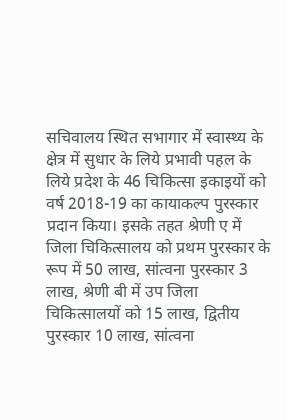सचिवालय स्थित सभागार में स्वास्थ्य के क्षेत्र में सुधार के लिये प्रभावी पहल के लिये प्रदेश के 46 चिकित्सा इकाइयों को वर्ष 2018-19 का कायाकल्प पुरस्कार प्रदान किया। इसके तहत श्रेणी ए में जिला चिकित्सालय को प्रथम पुरस्कार के रूप में 50 लाख, सांत्वना पुरस्कार 3 लाख, श्रेणी बी में उप जिला चिकित्सालयों को 15 लाख, द्वितीय पुरस्कार 10 लाख, सांत्वना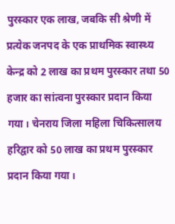पुरस्कार एक लाख, जबकि सी श्रेणी में प्रत्येक जनपद के एक प्राथमिक स्वास्थ्य केन्द्र को 2 लाख का प्रथम पुरस्कार तथा 50 हजार का सांत्वना पुरस्कार प्रदान किया गया। चेनराय जिला महिला चिकित्सालय हरिद्वार को 50 लाख का प्रथम पुरस्कार प्रदान किया गया।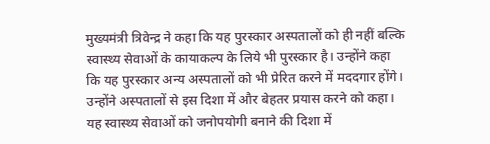मुख्यमंत्री त्रिवेन्द्र ने कहा कि यह पुरस्कार अस्पतालों को ही नहीं बल्कि स्वास्थ्य सेवाओं के कायाकल्प के लिये भी पुरस्कार है। उन्होंने कहा कि यह पुरस्कार अन्य अस्पतालों को भी प्रेरित करने में मददगार होंगे। उन्होंने अस्पतालों से इस दिशा में और बेहतर प्रयास करने को कहा। यह स्वास्थ्य सेवाओं को जनोपयोगी बनाने की दिशा में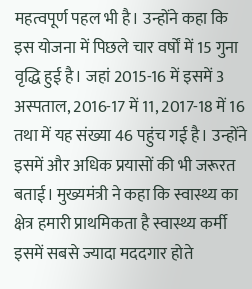महत्वपूर्ण पहल भी है। उन्होंने कहा कि इस योजना में पिछले चार वर्षों में 15 गुना वृद्धि हुई है। जहां 2015-16 में इसमें 3 अस्पताल, 2016-17 में 11, 2017-18 में 16 तथा में यह संख्या 46 पहुंच गई है। उन्होंने इसमें और अधिक प्रयासों की भी जरूरत बताई। मुख्यमंत्री ने कहा कि स्वास्थ्य का क्षेत्र हमारी प्राथमिकता है स्वास्थ्य कर्मी इसमें सबसे ज्यादा मददगार होते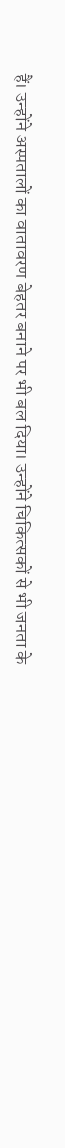हैं। उन्होंने अस्पतालों का वातावरण बेहतर बनाने पर भी बल दिया। उन्होंने चिकित्सकों से भी जनता के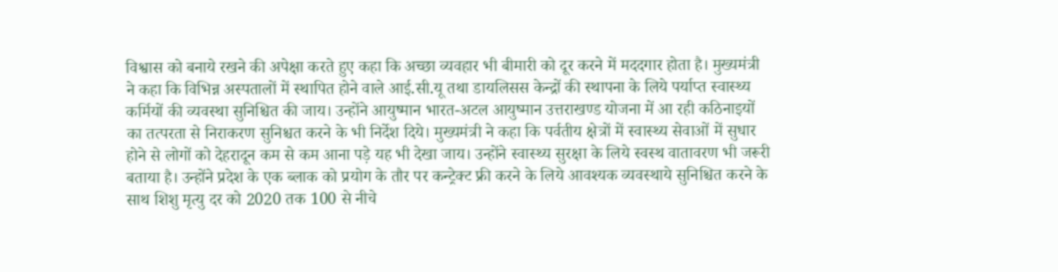विश्वास को बनाये रखने की अपेक्षा करते हुए कहा कि अच्छा व्यवहार भी बीमारी को दूर करने में मददगार होता है। मुख्यमंत्री ने कहा कि विभिन्न अस्पतालों में स्थापित होने वाले आई.सी.यू तथा डायलिसस केन्द्रों की स्थापना के लिये पर्याप्त स्वास्थ्य कर्मियों की व्यवस्था सुनिश्चित की जाय। उन्होंने आयुष्मान भारत-अटल आयुष्मान उत्तराखण्ड योजना में आ रही कठिनाइयों का तत्परता से निराकरण सुनिश्चत करने के भी निर्देश दिये। मुख्यमंत्री ने कहा कि पर्वतीय क्षेत्रों में स्वास्थ्य सेवाओं में सुधार होने से लोगों को देहरादून कम से कम आना पड़े यह भी देखा जाय। उन्होंने स्वास्थ्य सुरक्षा के लिये स्वस्थ वातावरण भी जरूरी बताया है। उन्होंने प्रदेश के एक ब्लाक को प्रयोग के तौर पर कन्ट्रेक्ट फ्री करने के लिये आवश्यक व्यवस्थाये सुनिश्चित करने के साथ शिशु मृत्यु दर को 2020 तक 100 से नीचे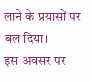लाने के प्रयासों पर बल दिया।
इस अवसर पर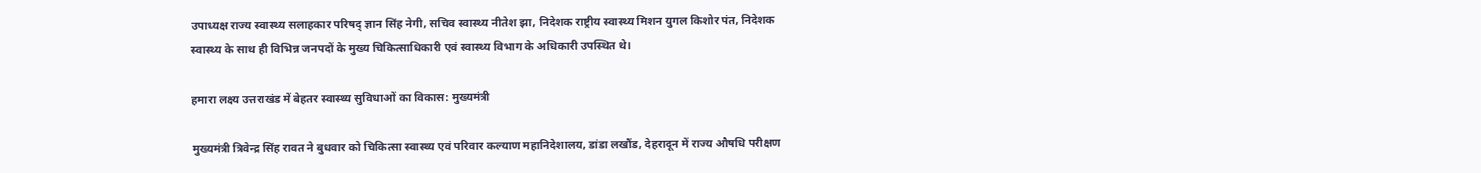उपाध्यक्ष राज्य स्वास्थ्य सलाहकार परिषद् ज्ञान सिंह नेगी, सचिव स्वास्थ्य नीतेश झा, निदेशक राष्ट्रीय स्वास्थ्य मिशन युगल किशोर पंत, निदेशक स्वास्थ्य के साथ ही विभिन्न जनपदों के मुख्य चिकित्साधिकारी एवं स्वास्थ्य विभाग के अधिकारी उपस्थित थे।

हमारा लक्ष्य उत्तराखंड में बेहतर स्वास्थ्य सुविधाओं का विकास: मुख्यमंत्री

मुख्यमंत्री त्रिवेन्द्र सिंह रावत ने बुधवार को चिकित्सा स्वास्थ्य एवं परिवार कल्याण महानिदेशालय, डांडा लखौंड, देहरादून में राज्य औषधि परीक्षण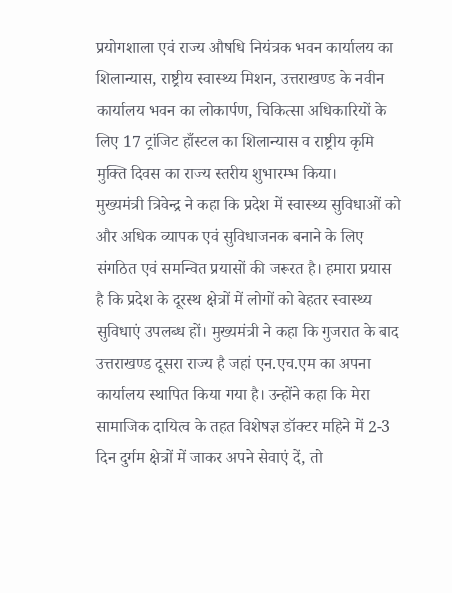प्रयोगशाला एवं राज्य औषधि नियंत्रक भवन कार्यालय का शिलान्यास, राष्ट्रीय स्वास्थ्य मिशन, उत्तराखण्ड के नवीन कार्यालय भवन का लोकार्पण, चिकित्सा अधिकारियों के लिए 17 ट्रांजिट हाँस्टल का शिलान्यास व राष्ट्रीय कृमि मुक्ति दिवस का राज्य स्तरीय शुभारम्भ किया।
मुख्यमंत्री त्रिवेन्द्र ने कहा कि प्रदेश में स्वास्थ्य सुविधाओं को और अधिक व्यापक एवं सुविधाजनक बनाने के लिए संगठित एवं समन्वित प्रयासों की जरूरत है। हमारा प्रयास है कि प्रदेश के दूरस्थ क्षेत्रों में लोगों को बेहतर स्वास्थ्य सुविधाएं उपलब्ध हों। मुख्यमंत्री ने कहा कि गुजरात के बाद उत्तराखण्ड दूसरा राज्य है जहां एन.एच.एम का अपना कार्यालय स्थापित किया गया है। उन्होंने कहा कि मेरा सामाजिक दायित्व के तहत विशेषज्ञ डॉक्टर महिने में 2-3 दिन दुर्गम क्षेत्रों में जाकर अपने सेवाएं दें, तो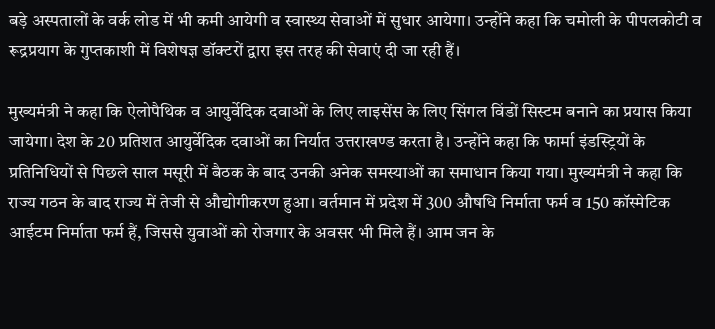बड़े अस्पतालों के वर्क लोड में भी कमी आयेगी व स्वास्थ्य सेवाओं में सुधार आयेगा। उन्होंने कहा कि चमोली के पीपलकोटी व रूद्रप्रयाग के गुप्तकाशी में विशेषज्ञ डॉक्टरों द्वारा इस तरह की सेवाएं दी जा रही हैं।

मुख्यमंत्री ने कहा कि ऐलोपैथिक व आयुर्वेदिक दवाओं के लिए लाइसेंस के लिए सिंगल विंडों सिस्टम बनाने का प्रयास किया जायेगा। देश के 20 प्रतिशत आयुर्वेदिक दवाओं का निर्यात उत्तराखण्ड करता है। उन्होंने कहा कि फार्मा इंडस्ट्रियों के प्रतिनिधियों से पिछले साल मसूरी में बैठक के बाद उनकी अनेक समस्याओं का समाधान किया गया। मुख्यमंत्री ने कहा कि राज्य गठन के बाद राज्य में तेजी से औद्योगीकरण हुआ। वर्तमान में प्रदेश में 300 औषधि निर्माता फर्म व 150 कॉस्मेटिक आईटम निर्माता फर्म हैं, जिससे युवाओं को रोजगार के अवसर भी मिले हैं। आम जन के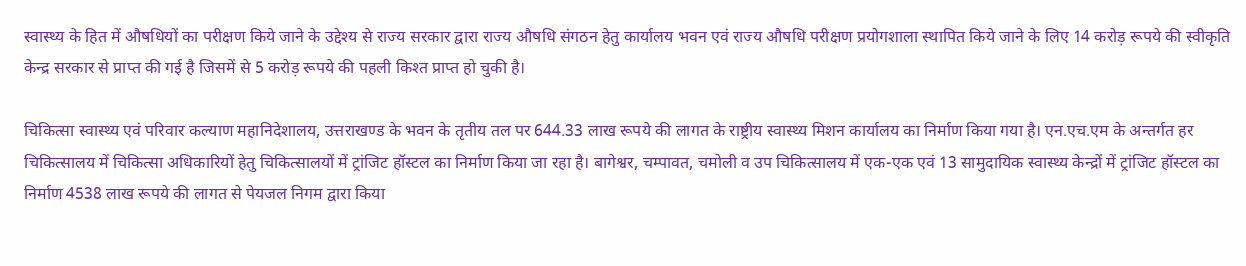स्वास्थ्य के हित में औषधियों का परीक्षण किये जाने के उद्देश्य से राज्य सरकार द्वारा राज्य औषधि संगठन हेतु कार्यालय भवन एवं राज्य औषधि परीक्षण प्रयोगशाला स्थापित किये जाने के लिए 14 करोड़ रूपये की स्वीकृति केन्द्र सरकार से प्राप्त की गई है जिसमें से 5 करोड़ रूपये की पहली किश्त प्राप्त हो चुकी है।

चिकित्सा स्वास्थ्य एवं परिवार कल्याण महानिदेशालय, उत्तराखण्ड के भवन के तृतीय तल पर 644.33 लाख रूपये की लागत के राष्ट्रीय स्वास्थ्य मिशन कार्यालय का निर्माण किया गया है। एन.एच.एम के अन्तर्गत हर चिकित्सालय में चिकित्सा अधिकारियों हेतु चिकित्सालयों में ट्रांजिट हॉस्टल का निर्माण किया जा रहा है। बागेश्वर, चम्पावत, चमोली व उप चिकित्सालय में एक-एक एवं 13 सामुदायिक स्वास्थ्य केन्द्रों में ट्रांजिट हॉस्टल का निर्माण 4538 लाख रूपये की लागत से पेयजल निगम द्वारा किया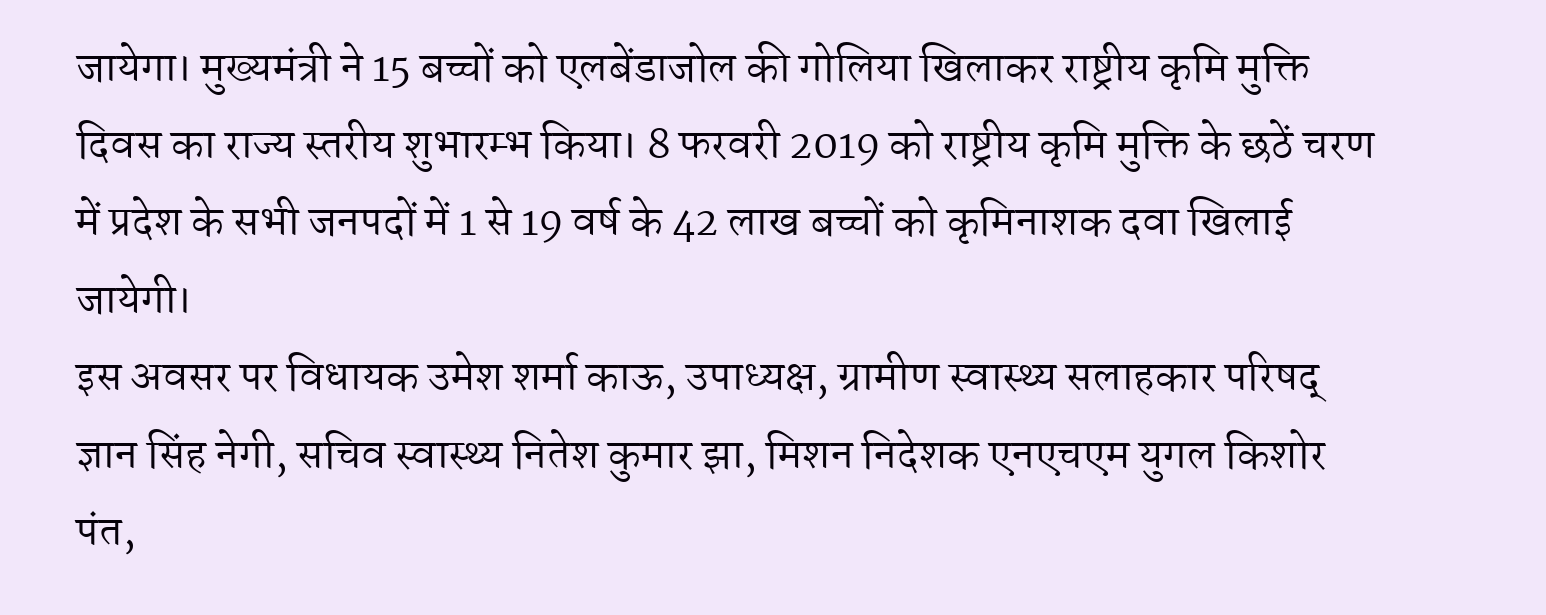जायेगा। मुख्यमंत्री ने 15 बच्चों को एलबेंडाजोल की गोलिया खिलाकर राष्ट्रीय कृमि मुक्ति दिवस का राज्य स्तरीय शुभारम्भ किया। 8 फरवरी 2019 को राष्ट्रीय कृमि मुक्ति के छठें चरण में प्रदेश के सभी जनपदों में 1 से 19 वर्ष के 42 लाख बच्चों को कृमिनाशक दवा खिलाई जायेगी।
इस अवसर पर विधायक उमेश शर्मा काऊ, उपाध्यक्ष, ग्रामीण स्वास्थ्य सलाहकार परिषद् ज्ञान सिंह नेगी, सचिव स्वास्थ्य नितेश कुमार झा, मिशन निदेशक एनएचएम युगल किशोर पंत,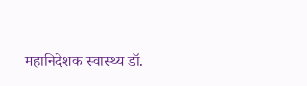महानिदेशक स्वास्थ्य डॉ.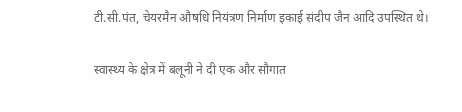टी.सी.पंत, चेयरमैन औषधि नियंत्रण निर्माण इकाई संदीप जैन आदि उपस्थित थे।

स्वास्थ्य के क्षेत्र में बलूनी ने दी एक और सौगात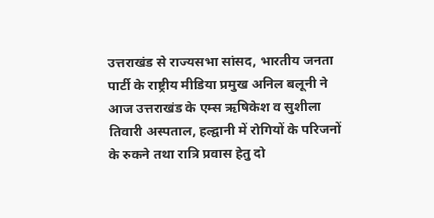उत्तराखंड से राज्यसभा सांसद, भारतीय जनता पार्टी के राष्ट्रीय मीडिया प्रमुख अनिल बलूनी ने आज उत्तराखंड के एम्स ऋषिकेश व सुशीला तिवारी अस्पताल, हल्द्वानी में रोगियों के परिजनों के रुकने तथा रात्रि प्रवास हेतु दो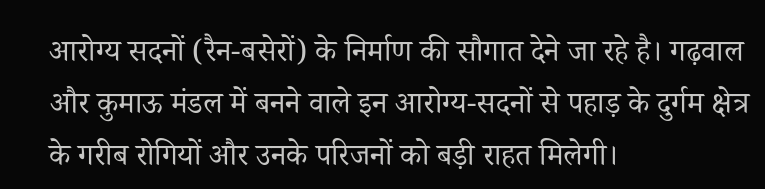आरोग्य सदनों (रैन-बसेरों) के निर्माण की सौगात देने जा रहे है। गढ़वाल और कुमाऊ मंडल में बनने वाले इन आरोग्य-सदनों से पहाड़ के दुर्गम क्षेत्र के गरीब रोगियों और उनके परिजनों को बड़ी राहत मिलेगी।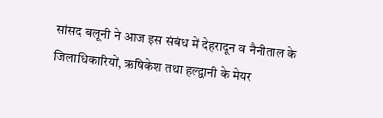सांसद बलूनी ने आज इस संबंध में देहरादून व नैनीताल के जिलाधिकारियों, ऋषिकेश तथा हल्द्वानी के मेयर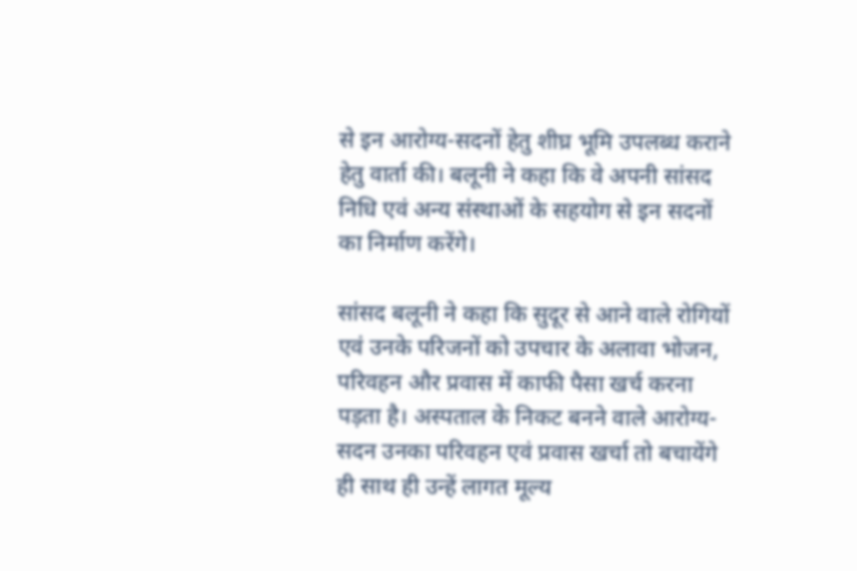से इन आरोग्य-सदनों हेतु शीघ्र भूमि उपलब्ध कराने हेतु वार्ता की। बलूनी ने कहा कि वे अपनी सांसद निधि एवं अन्य संस्थाओं के सहयोग से इन सदनों का निर्माण करेंगे।

सांसद बलूनी ने कहा कि सुदूर से आने वाले रोगियों एवं उनके परिजनों को उपचार के अलावा भोजन, परिवहन और प्रवास में काफी पैसा खर्च करना पड़ता है। अस्पताल के निकट बनने वाले आरोग्य-सदन उनका परिवहन एवं प्रवास खर्चा तो बचायेंगे ही साथ ही उन्हें लागत मूल्य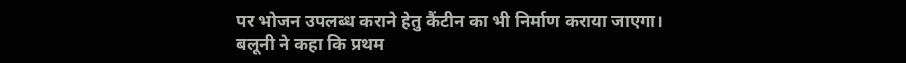पर भोजन उपलब्ध कराने हेतु कैंटीन का भी निर्माण कराया जाएगा।
बलूनी ने कहा कि प्रथम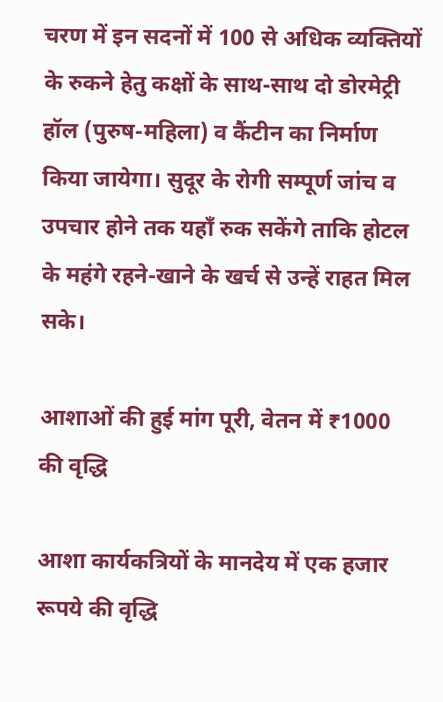चरण में इन सदनों में 100 से अधिक व्यक्तियों के रुकने हेतु कक्षों के साथ-साथ दो डोरमेट्री हॉल (पुरुष-महिला) व कैंटीन का निर्माण किया जायेगा। सुदूर के रोगी सम्पूर्ण जांच व उपचार होने तक यहाँ रुक सकेंगे ताकि होटल के महंगे रहने-खाने के खर्च से उन्हें राहत मिल सके।

आशाओं की हुई मांग पूरी, वेतन में ₹1000 की वृद्धि

आशा कार्यकत्रियों के मानदेय में एक हजार रूपये की वृद्धि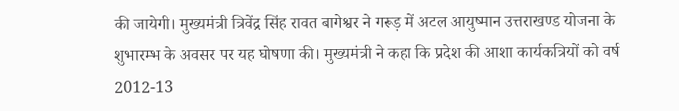की जायेगी। मुख्यमंत्री त्रिवेंद्र सिंह रावत बागेश्वर ने गरूड़ में अटल आयुष्मान उत्तराखण्ड योजना के शुभारम्भ के अवसर पर यह घोषणा की। मुख्यमंत्री ने कहा कि प्रदेश की आशा कार्यकत्रियों को वर्ष 2012-13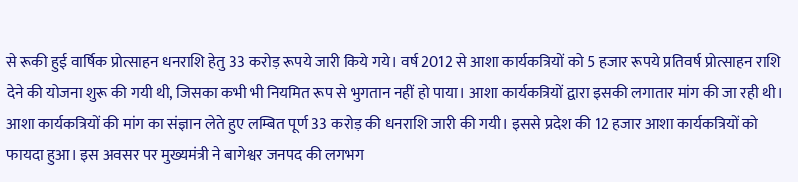से रूकी हुई वार्षिक प्रोत्साहन धनराशि हेतु 33 करोड़ रूपये जारी किये गये। वर्ष 2012 से आशा कार्यकत्रियों को 5 हजार रूपये प्रतिवर्ष प्रोत्साहन राशि देने की योजना शुरू की गयी थी, जिसका कभी भी नियमित रूप से भुगतान नहीं हो पाया। आशा कार्यकत्रियों द्वारा इसकी लगातार मांग की जा रही थी। आशा कार्यकत्रियों की मांग का संज्ञान लेते हुए लम्बित पूर्ण 33 करोड़ की धनराशि जारी की गयी। इससे प्रदेश की 12 हजार आशा कार्यकत्रियों को फायदा हुआ। इस अवसर पर मुख्यमंत्री ने बागेश्वर जनपद की लगभग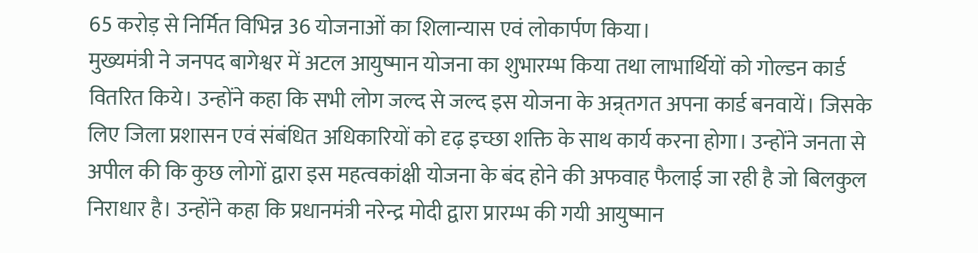65 करोड़ से निर्मित विभिन्न 36 योजनाओं का शिलान्यास एवं लोकार्पण किया।
मुख्यमंत्री ने जनपद बागेश्वर में अटल आयुष्मान योजना का शुभारम्भ किया तथा लाभार्थियों को गोल्डन कार्ड वितरित किये। उन्होंने कहा कि सभी लोग जल्द से जल्द इस योजना के अन्र्तगत अपना कार्ड बनवायें। जिसके लिए जिला प्रशासन एवं संबंधित अधिकारियों को दृढ़ इच्छा शक्ति के साथ कार्य करना होगा। उन्होंने जनता से अपील की कि कुछ लोगों द्वारा इस महत्वकांक्षी योजना के बंद होने की अफवाह फैलाई जा रही है जो बिलकुल निराधार है। उन्होंने कहा कि प्रधानमंत्री नरेन्द्र मोदी द्वारा प्रारम्भ की गयी आयुष्मान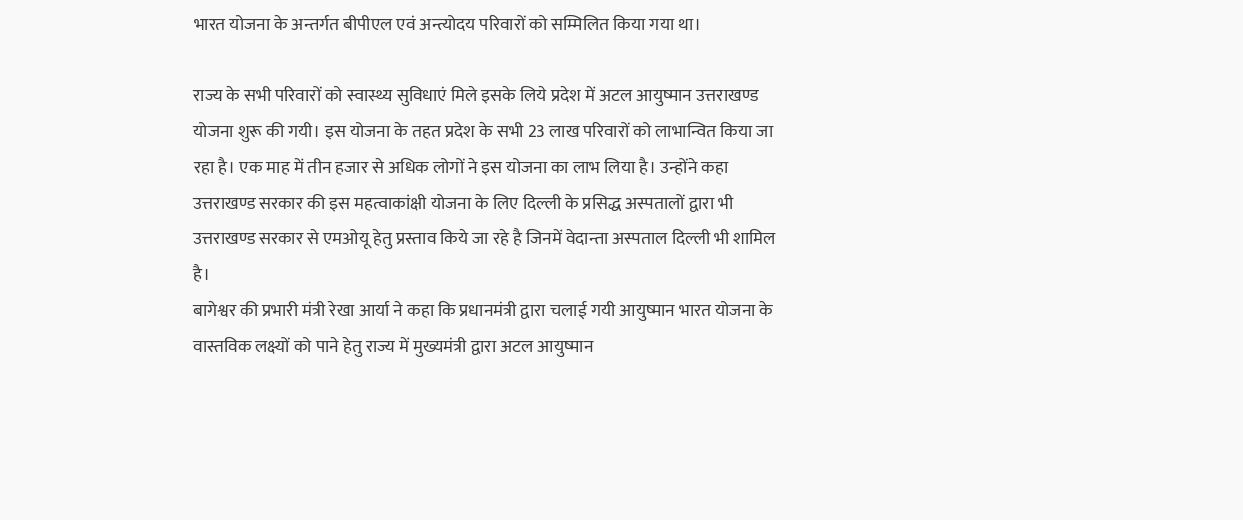भारत योजना के अन्तर्गत बीपीएल एवं अन्त्योदय परिवारों को सम्मिलित किया गया था।

राज्य के सभी परिवारों को स्वास्थ्य सुविधाएं मिले इसके लिये प्रदेश में अटल आयुष्मान उत्तराखण्ड योजना शुरू की गयी। इस योजना के तहत प्रदेश के सभी 23 लाख परिवारों को लाभान्वित किया जा रहा है। एक माह में तीन हजार से अधिक लोगों ने इस योजना का लाभ लिया है। उन्होंने कहा उत्तराखण्ड सरकार की इस महत्वाकांक्षी योजना के लिए दिल्ली के प्रसिद्ध अस्पतालों द्वारा भी उत्तराखण्ड सरकार से एमओयू हेतु प्रस्ताव किये जा रहे है जिनमें वेदान्ता अस्पताल दिल्ली भी शामिल है।
बागेश्वर की प्रभारी मंत्री रेखा आर्या ने कहा कि प्रधानमंत्री द्वारा चलाई गयी आयुष्मान भारत योजना के वास्तविक लक्ष्यों को पाने हेतु राज्य में मुख्यमंत्री द्वारा अटल आयुष्मान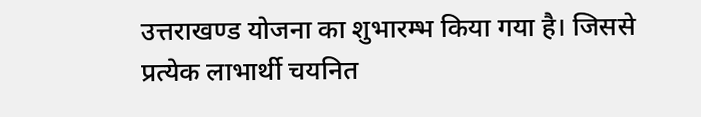उत्तराखण्ड योजना का शुभारम्भ किया गया है। जिससे प्रत्येक लाभार्थी चयनित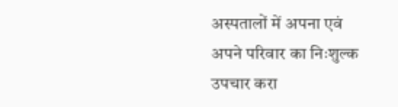अस्पतालों में अपना एवं अपने परिवार का निःशुल्क उपचार करा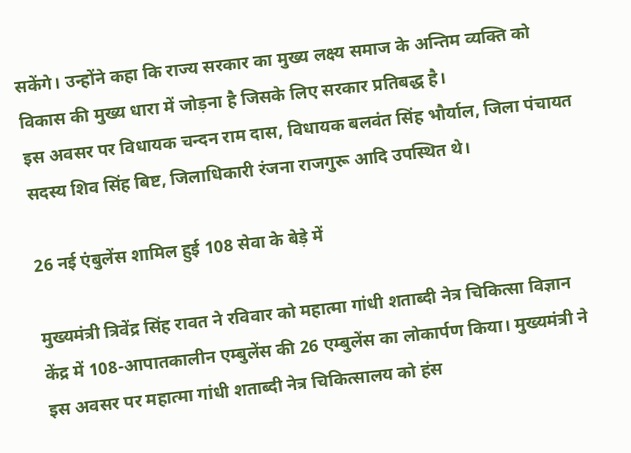सकेंगे। उन्होंने कहा कि राज्य सरकार का मुख्य लक्ष्य समाज के अन्तिम व्यक्ति को विकास की मुख्य धारा में जोड़ना है जिसके लिए सरकार प्रतिबद्ध है।
इस अवसर पर विधायक चन्दन राम दास, विधायक बलवंत सिंह भौर्याल, जिला पंचायत सदस्य शिव सिंह बिष्ट, जिलाधिकारी रंजना राजगुरू आदि उपस्थित थे।

26 नई एंबुलेंस शामिल हुई 108 सेवा के बेड़े में

मुख्यमंत्री त्रिवेंद्र सिंह रावत ने रविवार को महात्मा गांधी शताब्दी नेत्र चिकित्सा विज्ञान केंद्र में 108-आपातकालीन एम्बुलेंस की 26 एम्बुलेंस का लोकार्पण किया। मुख्यमंत्री ने इस अवसर पर महात्मा गांधी शताब्दी नेत्र चिकित्सालय को हंस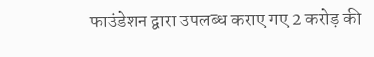फाउंडेशन द्वारा उपलब्ध कराए गए 2 करोड़ की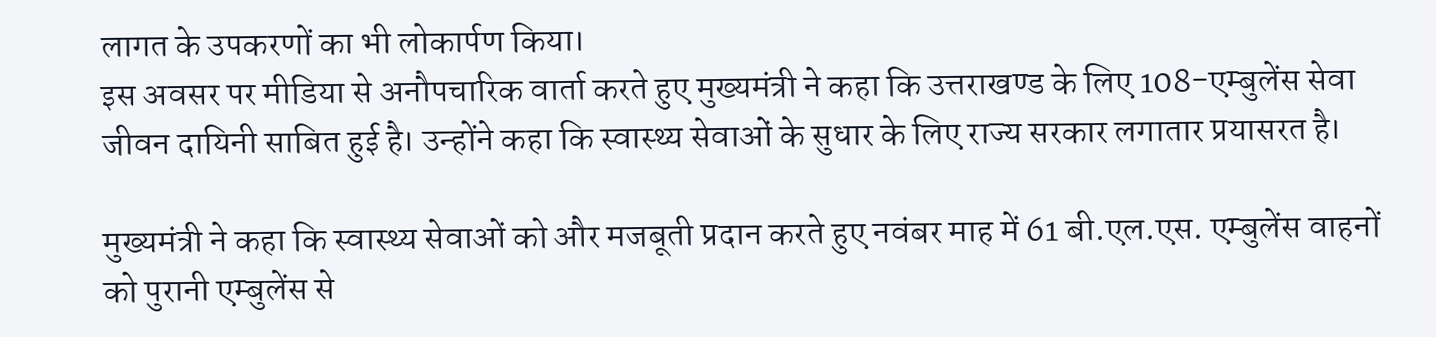लागत के उपकरणों का भी लोकार्पण किया।
इस अवसर पर मीडिया से अनौपचारिक वार्ता करते हुए मुख्यमंत्री ने कहा कि उत्तराखण्ड के लिए 108-एम्बुलेंस सेवा जीवन दायिनी साबित हुई है। उन्होंने कहा कि स्वास्थ्य सेवाओं के सुधार के लिए राज्य सरकार लगातार प्रयासरत है।

मुख्यमंत्री ने कहा कि स्वास्थ्य सेवाओं को और मजबूती प्रदान करते हुए नवंबर माह में 61 बी.एल.एस. एम्बुलेंस वाहनों को पुरानी एम्बुलेंस से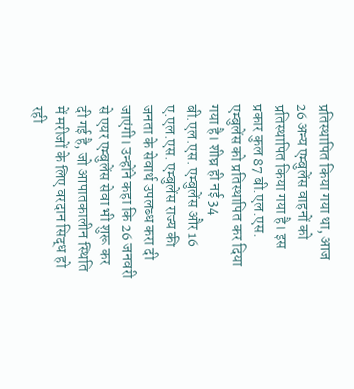प्रतिस्थापित किया गया था, आज 26 अन्य एम्बुलेंस वाहनों को प्रतिस्थापित किया गया है। इस प्रकार कुल 87 बी.एल.एस. एम्बुलेंस को प्रतिस्थापित कर दिया गया है। शीघ्र ही नई 34 बी.एल.एस. एम्बुलेंस और 16 ए.एल.एस. एम्बुलेंस राज्य की जनता के सेवार्थ उपलब्ध करा दी जाएंगी। उन्होंने कहा कि 26 जनवरी से एयर एम्बुलेंस सेवा भी शुरू कर दी गई है, जो आपातकालीन स्थिति में मरीजों के लिए वरदान सिद्ध हो रही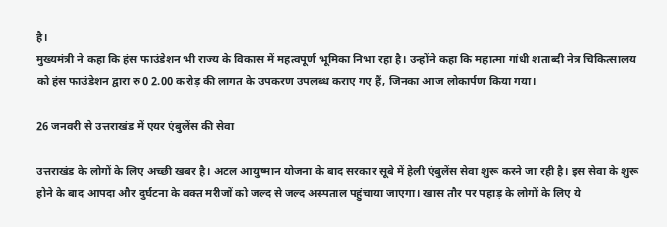है।
मुख्यमंत्री ने कहा कि हंस फाउंडेशन भी राज्य के विकास में महत्वपूर्ण भूमिका निभा रहा है। उन्होंने कहा कि महात्मा गांधी शताब्दी नेत्र चिकित्सालय को हंस फाउंडेशन द्वारा रु0 2.00 करोड़ की लागत के उपकरण उपलब्ध कराए गए हैं, जिनका आज लोकार्पण किया गया।

26 जनवरी से उत्तराखंड में एयर एंबुलेंस की सेवा

उत्तराखंड के लोगों के लिए अच्छी खबर है। अटल आयुष्मान योजना के बाद सरकार सूबे में हेली एंबुलेंस सेवा शुरू करने जा रही है। इस सेवा के शुरू होने के बाद आपदा और दुर्घटना के वक्त मरीजों को जल्द से जल्द अस्पताल पहुंचाया जाएगा। खास तौर पर पहाड़ के लोगों के लिए ये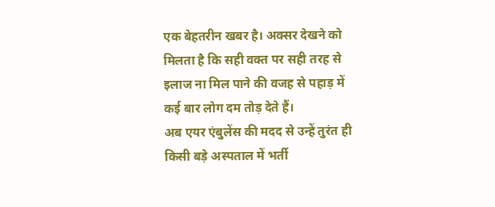एक बेहतरीन खबर है। अक्सर देखने को मिलता है कि सही वक्त पर सही तरह से इलाज ना मिल पाने की वजह से पहाड़ में कई बार लोग दम तोड़ देते हैं।
अब एयर एंबुलेंस की मदद से उन्हें तुरंत ही किसी बड़े अस्पताल में भर्ती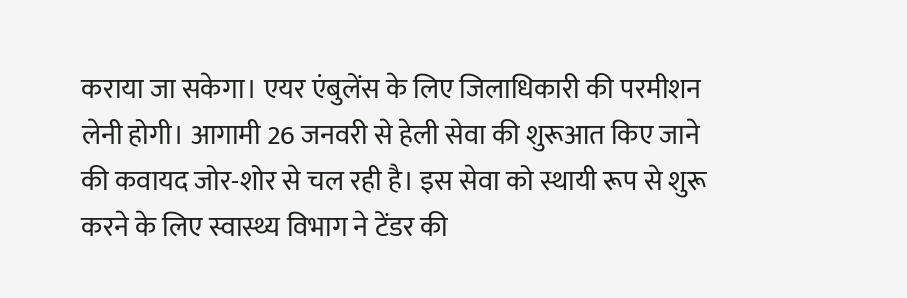कराया जा सकेगा। एयर एंबुलेंस के लिए जिलाधिकारी की परमीशन लेनी होगी। आगामी 26 जनवरी से हेली सेवा की शुरूआत किए जाने की कवायद जोर-शोर से चल रही है। इस सेवा को स्थायी रूप से शुरू करने के लिए स्वास्थ्य विभाग ने टेंडर की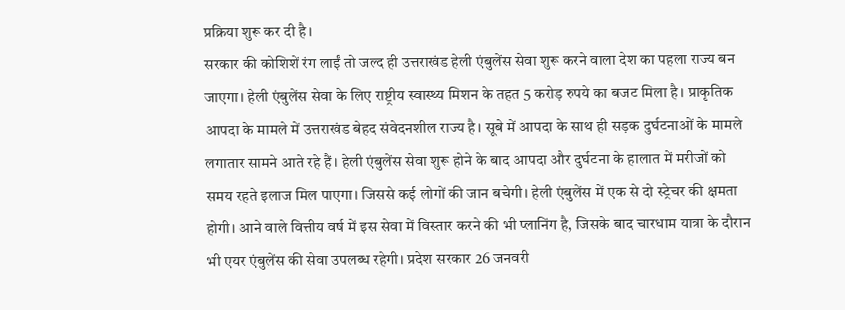प्रक्रिया शुरू कर दी है।
सरकार की कोशिशें रंग लाईं तो जल्द ही उत्तराखंड हेली एंबुलेंस सेवा शुरू करने वाला देश का पहला राज्य बन जाएगा। हेली एंबुलेंस सेवा के लिए राष्ट्रीय स्वास्थ्य मिशन के तहत 5 करोड़ रुपये का बजट मिला है। प्राकृतिक आपदा के मामले में उत्तराखंड बेहद संवेदनशील राज्य है। सूबे में आपदा के साथ ही सड़क दुर्घटनाओं के मामले लगातार सामने आते रहे हैं। हेली एंबुलेंस सेवा शुरू होने के बाद आपदा और दुर्घटना के हालात में मरीजों को समय रहते इलाज मिल पाएगा। जिससे कई लोगों की जान बचेगी। हेली एंबुलेंस में एक से दो स्ट्रेचर की क्षमता होगी। आने वाले वित्तीय वर्ष में इस सेवा में विस्तार करने की भी प्लानिंग है, जिसके बाद चारधाम यात्रा के दौरान भी एयर एंबुलेंस की सेवा उपलब्ध रहेगी। प्रदेश सरकार 26 जनवरी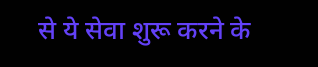से ये सेवा शुरू करने के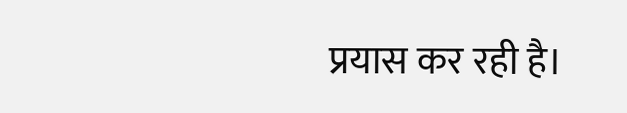प्रयास कर रही है।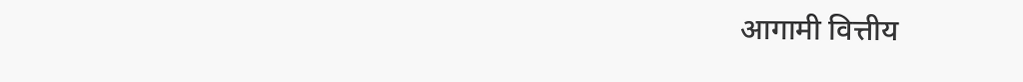आगामी वित्तीय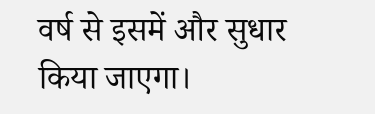वर्ष से इसमें और सुधार किया जाएगा।